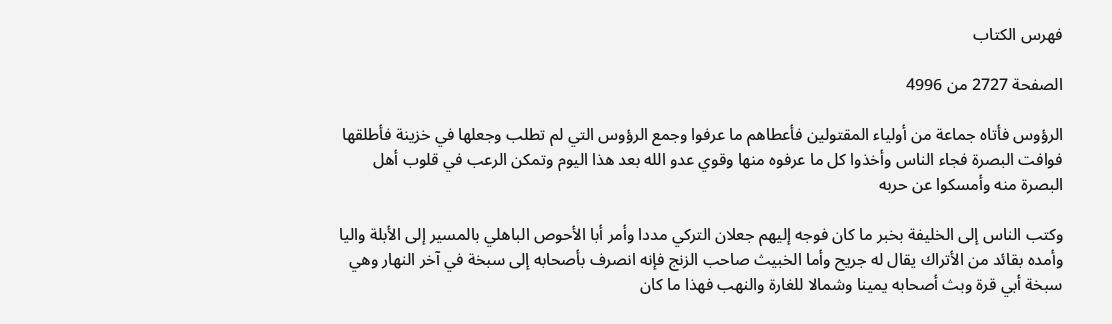فهرس الكتاب

الصفحة 2727 من 4996

الرؤوس فأتاه جماعة من أولياء المقتولين فأعطاهم ما عرفوا وجمع الرؤوس التي لم تطلب وجعلها في خزينة فأطلقها فوافت البصرة فجاء الناس وأخذوا كل ما عرفوه منها وقوي عدو الله بعد هذا اليوم وتمكن الرعب في قلوب أهل البصرة منه وأمسكوا عن حربه

وكتب الناس إلى الخليفة بخبر ما كان فوجه إليهم جعلان التركي مددا وأمر أبا الأحوص الباهلي بالمسير إلى الأبلة واليا وأمده بقائد من الأتراك يقال له جريح وأما الخبيث صاحب الزنج فإنه انصرف بأصحابه إلى سبخة في آخر النهار وهي سبخة أبي قرة وبث أصحابه يمينا وشمالا للغارة والنهب فهذا ما كان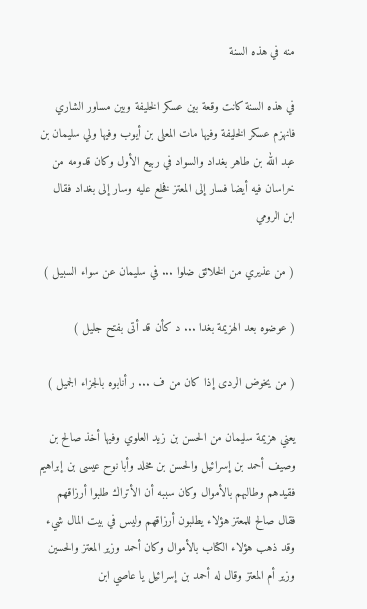منه في هذه السنة

في هذه السنة كانت وقعة بين عسكر الخليفة وبين مساور الشاري فانهزم عسكر الخليفة وفيها مات المعلى بن أيوب وفيها ولي سليمان بن عبد الله بن طاهر بغداد والسواد في ربيع الأول وكان قدومه من خراسان فيه أيضا فسار إلى المعتز فخلع عليه وسار إلى بغداد فقال ابن الرومي

( من عذيري من الخلائق ضلوا ... في سليمان عن سواء السبيل )

( عوضوه بعد الهزيمة بغدا ... د كأن قد أتى بفتح جليل )

( من يخوض الردى إذا كان من ف ... ر أنابوه بالجزاء الجميل )

يعني هزيمة سليمان من الحسن بن زيد العلوي وفيها أخذ صالح بن وصيف أحمد بن إسرائيل والحسن بن مخلد وأبا نوح عيسى بن إبراهيم فقيدهم وطالبهم بالأموال وكان سببه أن الأتراك طلبوا أرزاقهم فقال صالح للمعتز هؤلاء يطلبون أرزاقهم وليس في بيت المال شيء وقد ذهب هؤلاء الكتاب بالأموال وكان أحمد وزير المعتز والحسين وزير أم المعتز وقال له أحمد بن إسرائيل يا عاصي ابن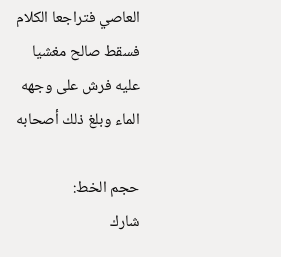العاصي فتراجعا الكلام فسقط صالح مغشيا عليه فرش على وجهه الماء وبلغ ذلك أصحابه

حجم الخط:
شارك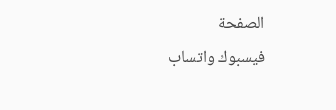الصفحة
فيسبوك واتساب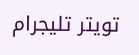تويتر تليجرام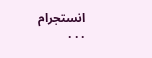انستجرام
. . .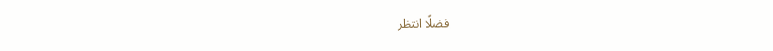فضلًا انتظر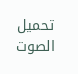تحميل الصوت